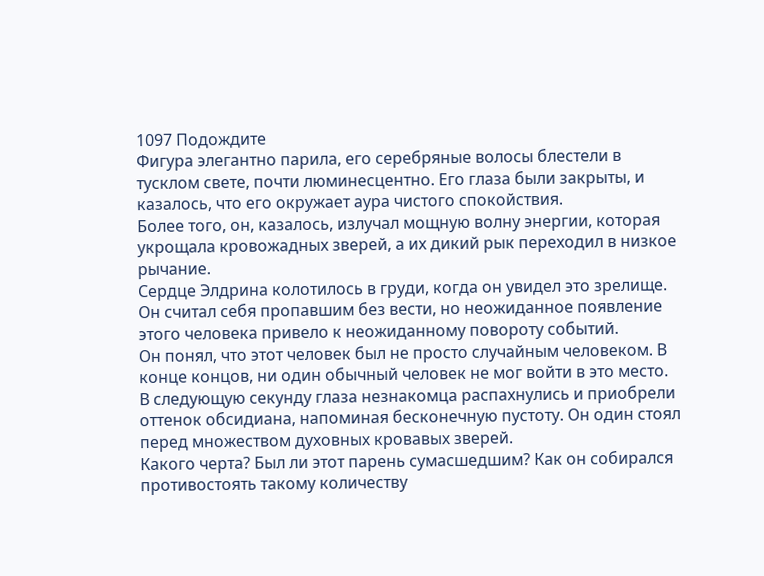1097 Подождите
Фигура элегантно парила, его серебряные волосы блестели в тусклом свете, почти люминесцентно. Его глаза были закрыты, и казалось, что его окружает аура чистого спокойствия.
Более того, он, казалось, излучал мощную волну энергии, которая укрощала кровожадных зверей, а их дикий рык переходил в низкое рычание.
Сердце Элдрина колотилось в груди, когда он увидел это зрелище. Он считал себя пропавшим без вести, но неожиданное появление этого человека привело к неожиданному повороту событий.
Он понял, что этот человек был не просто случайным человеком. В конце концов, ни один обычный человек не мог войти в это место.
В следующую секунду глаза незнакомца распахнулись и приобрели оттенок обсидиана, напоминая бесконечную пустоту. Он один стоял перед множеством духовных кровавых зверей.
Какого черта? Был ли этот парень сумасшедшим? Как он собирался противостоять такому количеству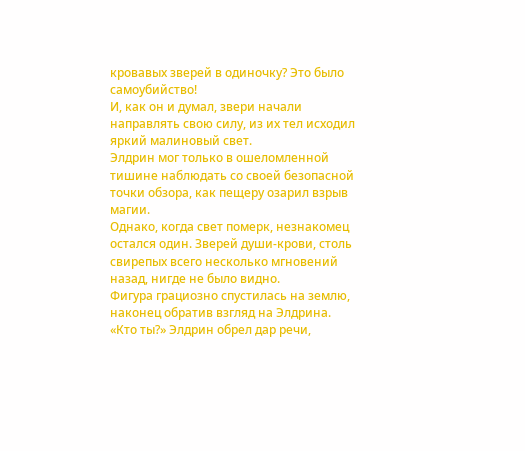кровавых зверей в одиночку? Это было самоубийство!
И, как он и думал, звери начали направлять свою силу, из их тел исходил яркий малиновый свет.
Элдрин мог только в ошеломленной тишине наблюдать со своей безопасной точки обзора, как пещеру озарил взрыв магии.
Однако, когда свет померк, незнакомец остался один. Зверей души-крови, столь свирепых всего несколько мгновений назад, нигде не было видно.
Фигура грациозно спустилась на землю, наконец обратив взгляд на Элдрина.
«Кто ты?» Элдрин обрел дар речи,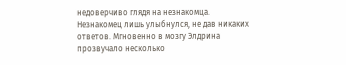недоверчиво глядя на незнакомца.
Незнакомец лишь улыбнулся, не дав никаких ответов. Мгновенно в мозгу Элдрина прозвучало несколько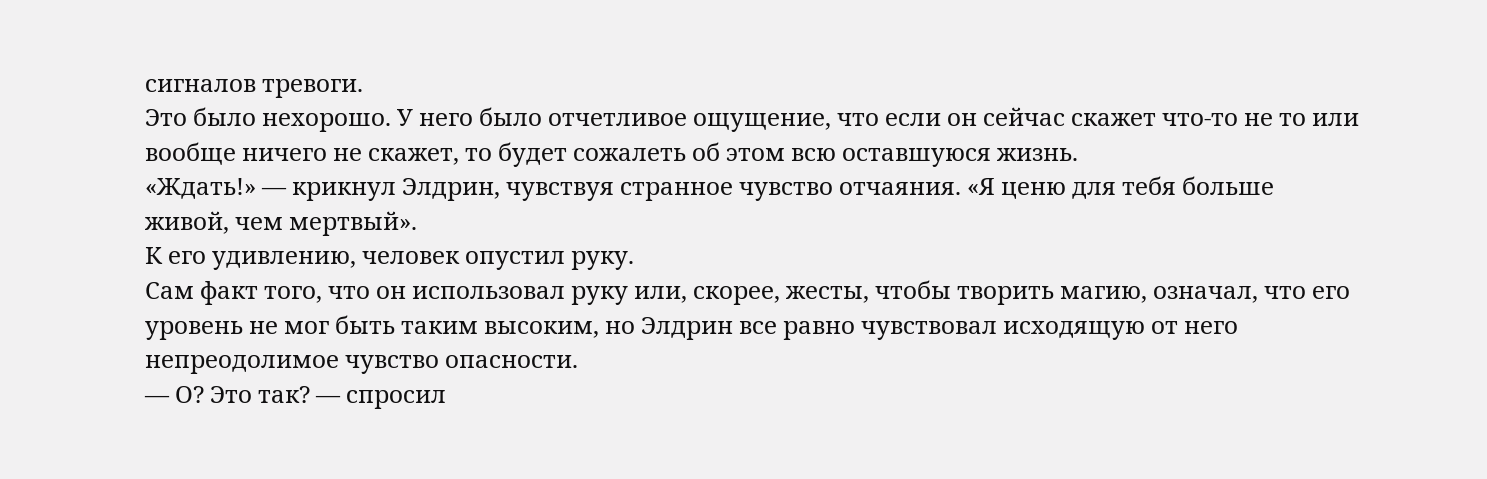сигналов тревоги.
Это было нехорошо. У него было отчетливое ощущение, что если он сейчас скажет что-то не то или вообще ничего не скажет, то будет сожалеть об этом всю оставшуюся жизнь.
«Ждать!» — крикнул Элдрин, чувствуя странное чувство отчаяния. «Я ценю для тебя больше живой, чем мертвый».
К его удивлению, человек опустил руку.
Сам факт того, что он использовал руку или, скорее, жесты, чтобы творить магию, означал, что его уровень не мог быть таким высоким, но Элдрин все равно чувствовал исходящую от него непреодолимое чувство опасности.
— О? Это так? — спросил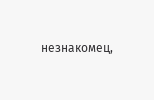незнакомец,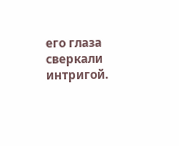его глаза сверкали интригой.